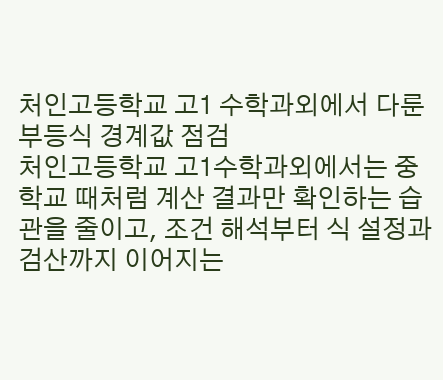처인고등학교 고1 수학과외에서 다룬 부등식 경계값 점검
처인고등학교 고1수학과외에서는 중학교 때처럼 계산 결과만 확인하는 습관을 줄이고, 조건 해석부터 식 설정과 검산까지 이어지는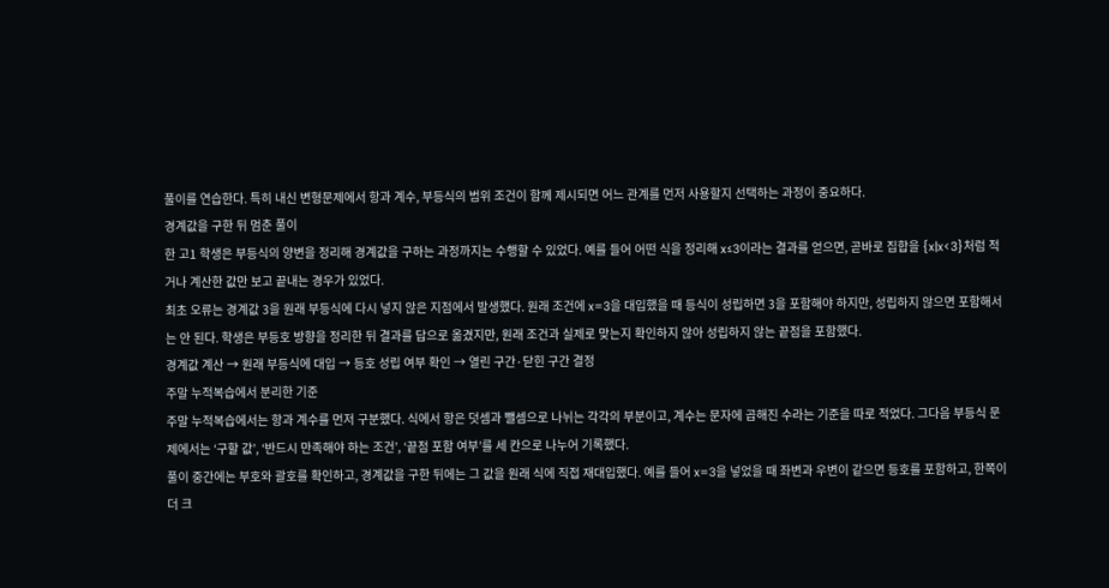풀이를 연습한다. 특히 내신 변형문제에서 항과 계수, 부등식의 범위 조건이 함께 제시되면 어느 관계를 먼저 사용할지 선택하는 과정이 중요하다.
경계값을 구한 뒤 멈춘 풀이
한 고1 학생은 부등식의 양변을 정리해 경계값을 구하는 과정까지는 수행할 수 있었다. 예를 들어 어떤 식을 정리해 x≤3이라는 결과를 얻으면, 곧바로 집합을 {x|x<3}처럼 적거나 계산한 값만 보고 끝내는 경우가 있었다.
최초 오류는 경계값 3을 원래 부등식에 다시 넣지 않은 지점에서 발생했다. 원래 조건에 x=3을 대입했을 때 등식이 성립하면 3을 포함해야 하지만, 성립하지 않으면 포함해서는 안 된다. 학생은 부등호 방향을 정리한 뒤 결과를 답으로 옮겼지만, 원래 조건과 실제로 맞는지 확인하지 않아 성립하지 않는 끝점을 포함했다.
경계값 계산 → 원래 부등식에 대입 → 등호 성립 여부 확인 → 열린 구간·닫힌 구간 결정
주말 누적복습에서 분리한 기준
주말 누적복습에서는 항과 계수를 먼저 구분했다. 식에서 항은 덧셈과 뺄셈으로 나뉘는 각각의 부분이고, 계수는 문자에 곱해진 수라는 기준을 따로 적었다. 그다음 부등식 문제에서는 ‘구할 값’, ‘반드시 만족해야 하는 조건’, ‘끝점 포함 여부’를 세 칸으로 나누어 기록했다.
풀이 중간에는 부호와 괄호를 확인하고, 경계값을 구한 뒤에는 그 값을 원래 식에 직접 재대입했다. 예를 들어 x=3을 넣었을 때 좌변과 우변이 같으면 등호를 포함하고, 한쪽이 더 크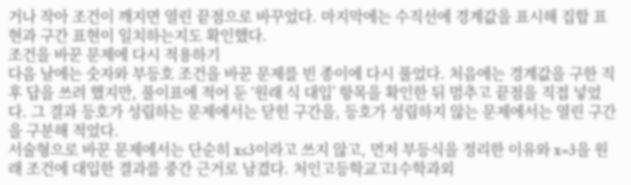거나 작아 조건이 깨지면 열린 끝점으로 바꾸었다. 마지막에는 수직선에 경계값을 표시해 집합 표현과 구간 표현이 일치하는지도 확인했다.
조건을 바꾼 문제에 다시 적용하기
다음 날에는 숫자와 부등호 조건을 바꾼 문제를 빈 종이에 다시 풀었다. 처음에는 경계값을 구한 직후 답을 쓰려 했지만, 풀이표에 적어 둔 ‘원래 식 대입’ 항목을 확인한 뒤 멈추고 끝점을 직접 넣었다. 그 결과 등호가 성립하는 문제에서는 닫힌 구간을, 등호가 성립하지 않는 문제에서는 열린 구간을 구분해 적었다.
서술형으로 바꾼 문제에서는 단순히 x≤3이라고 쓰지 않고, 먼저 부등식을 정리한 이유와 x=3을 원래 조건에 대입한 결과를 중간 근거로 남겼다. 처인고등학교고1수학과외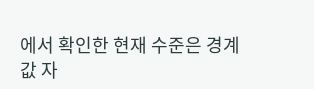에서 확인한 현재 수준은 경계값 자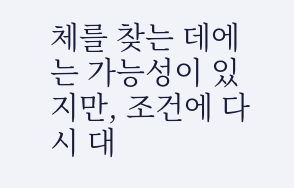체를 찾는 데에는 가능성이 있지만, 조건에 다시 대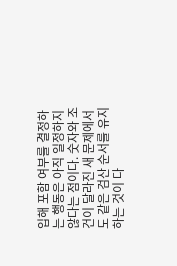입해 포함 여부를 결정하는 행동은 아직 일정하지 않다는 점이다. 숫자와 조건이 달라진 새 문제에서도 같은 검산 순서를 유지하는 것이 다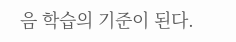음 학습의 기준이 된다.